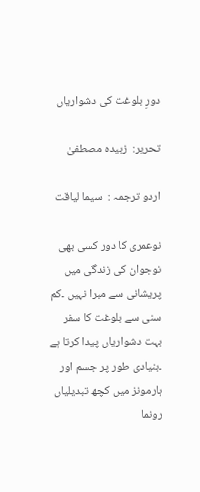دورِ بلوغت کی دشواریاں

تحریر:  زبیدہ مصطفیٰ

اردو ترجمہ :  سیما لیاقت

نوعمری کا دور کسی بھی نوجوان کی زندگی میں پریشانی سے مبرا نہیں ۔کم سنی سے بلوغت کا سفر بہت دشواریاں پیدا کرتا ہے ۔بنیادی طور پر جسم اور ہارمونز میں کچھ تبدیلیاں رونما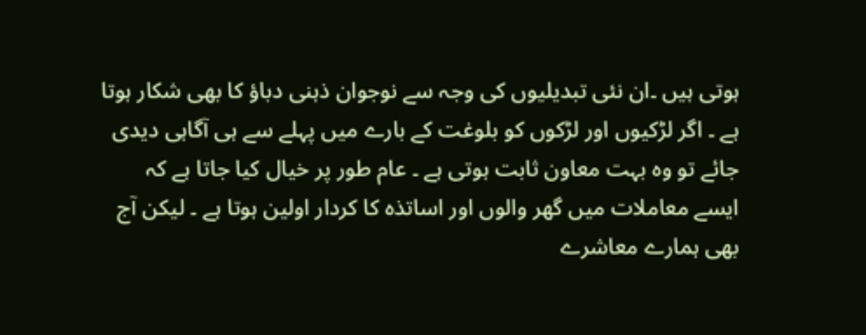ہوتی ہیں ۔ان نئی تبدیلیوں کی وجہ سے نوجوان ذہنی دباؤ کا بھی شکار ہوتا ہے ۔ اگر لڑکیوں اور لڑکوں کو بلوغت کے بارے میں پہلے سے ہی آگاہی دیدی جائے تو وہ بہت معاون ثابت ہوتی ہے ۔ عام طور پر خیال کیا جاتا ہے کہ ایسے معاملات میں گھر والوں اور اساتذہ کا کردار اولین ہوتا ہے ۔ لیکن آج بھی ہمارے معاشرے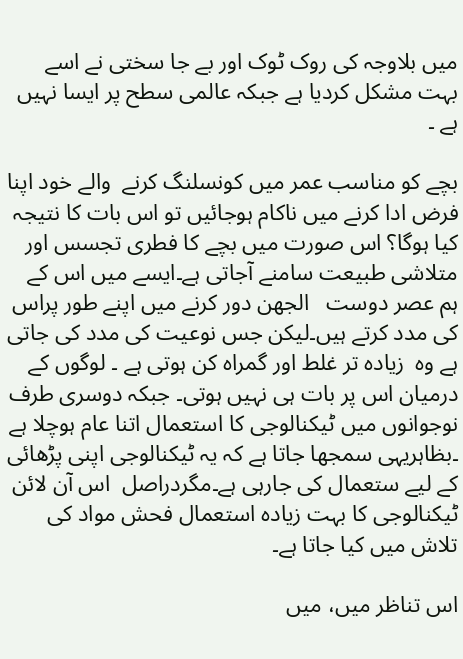میں بلاوجہ کی روک ٹوک اور بے جا سختی نے اسے  بہت مشکل کردیا ہے جبکہ عالمی سطح پر ایسا نہیں ہے ۔

بچے کو مناسب عمر میں کونسلنگ کرنے  والے خود اپنا فرض ادا کرنے میں ناکام ہوجائیں تو اس بات کا نتیجہ کیا ہوگا؟ اس صورت میں بچے کا فطری تجسس اور متلاشی طبیعت سامنے آجاتی ہے۔ایسے میں اس کے  ہم عصر دوست   الجھن دور کرنے میں اپنے طور پراس کی مدد کرتے ہیں۔لیکن جس نوعیت کی مدد کی جاتی ہے وہ  زیادہ تر غلط اور گمراہ کن ہوتی ہے ۔ لوگوں کے درمیان اس پر بات ہی نہیں ہوتی۔ جبکہ دوسری طرف نوجوانوں میں ٹیکنالوجی کا استعمال اتنا عام ہوچلا ہے ۔بظاہریہی سمجھا جاتا ہے کہ یہ ٹیکنالوجی اپنی پڑھائی کے لیے ستعمال کی جارہی ہے۔مگردراصل  اس آن لائن ٹیکنالوجی کا بہت زیادہ استعمال فحش مواد کی تلاش میں کیا جاتا ہے۔

اس تناظر میں، میں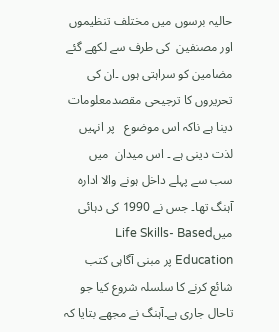حالیہ برسوں میں مختلف تنظیموں اور مصنفین  کی طرف سے لکھے گئے مضامین کو سراہتی ہوں ۔ان کی تحریروں کا ترجیحی مقصدمعلومات دینا ہے ناکہ اس موضوع   پر انہیں لذت دینی ہے ۔ اس میدان  میں  سب سے پہلے داخل ہونے والا ادارہ آہنگ تھا۔ جس نے 1990 کی دہائی میںLife Skills- Based Education پر مبنی آگاہی کتب شائع کرنے کا سلسلہ شروع کیا جو تاحال جاری ہے۔آہنگ نے مجھے بتایا کہ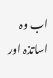اب وہ اساتذہ اور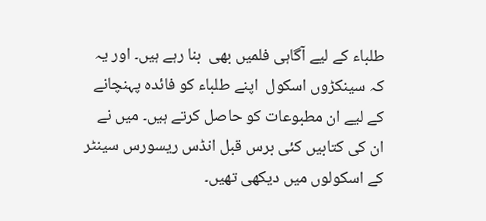طلباء کے لیے آگاہی فلمیں بھی  بنا رہے ہیں۔ اور یہ کہ سینکڑوں اسکول  اپنے طلباء کو فائدہ پہنچانے کے لیے ان مطبوعات کو حاصل کرتے ہیں۔ میں نے ان کی کتابیں کئی برس قبل انڈس ریسورس سینٹر کے اسکولوں میں دیکھی تھیں۔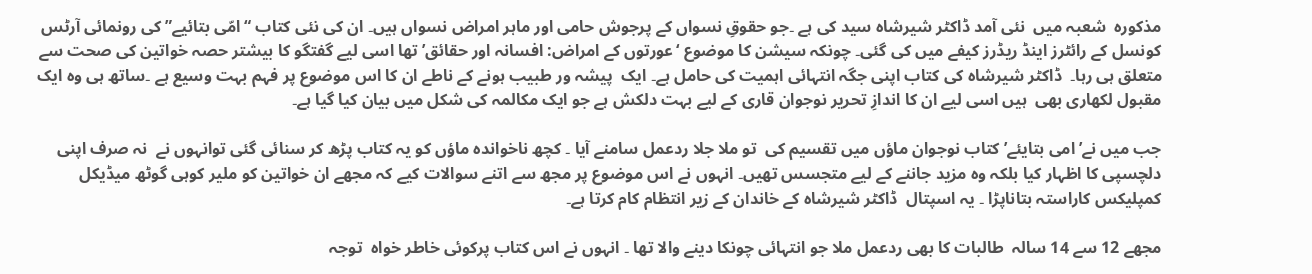مذکورہ  شعبہ میں  نئی آمد ڈاکٹر شیرشاہ سید کی ہے ۔جو حقوقِ نسواں کے پرجوش حامی اور ماہر امراض نسواں ہیں۔ ان کی نئی کتاب “امّی بتائیے” کی رونمائی آرٹس کونسل کے رائٹرز اینڈ ریڈرز کیفے میں کی گئی۔ چونکہ سیشن کا موضوع ‘عورتوں کے امراض: افسانہ اور حقائق’ تھا اسی لیے گفتگو کا بیشتر حصہ خواتین کی صحت سے متعلق ہی رہا۔  ڈاکٹر شیرشاہ کی کتاب اپنی جگہ انتہائی اہمیت کی حامل ہے۔ ایک  پیشہ ور طبیب ہونے کے ناطے ان کا اس موضوع پر فہم بہت وسیع ہے ۔ساتھ ہی وہ ایک مقبول لکھاری بھی  ہیں اسی لیے ان کا اندازِ تحریر نوجوان قاری کے لیے بہت دلکش ہے جو ایک مکالمہ کی شکل میں بیان کیا گیا ہے۔

جب میں نے’امی بتایئے’ کتاب نوجوان ماؤں میں تقسیم کی  تو ملا جلا ردعمل سامنے آیا ۔ کچھ ناخواندہ ماؤں کو یہ کتاب پڑھ کر سنائی گئی توانہوں نے  نہ صرف اپنی دلچسپی کا اظہار کیا بلکہ وہ مزید جاننے کے لیے متجسس تھیں۔ انہوں نے اس موضوع پر مجھ سے اتنے سوالات کیے کہ مجھے ان خواتین کو ملیر کوہی گوٹھ میڈیکل کمپلیکس کاراستہ بتاناپڑا ۔ یہ اسپتال  ڈاکٹر شیرشاہ کے خاندان کے زیر انتظام کام کرتا ہے۔

مجھے 12 سے 14 سالہ  طالبات کا بھی ردعمل ملا جو انتہائی چونکا دینے والا تھا ۔ انہوں نے اس کتاب پرکوئی خاطر خواہ  توجہ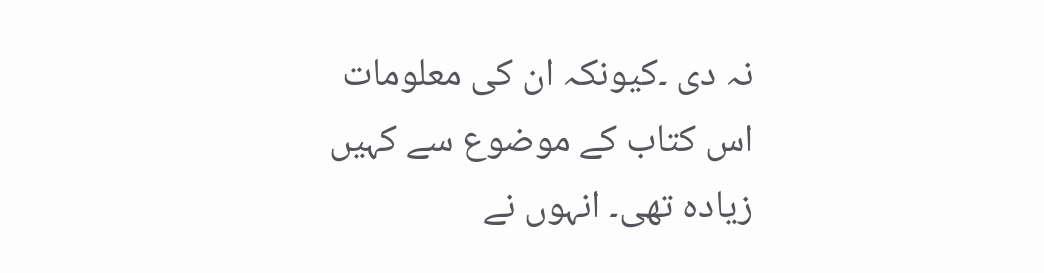نہ دی ۔کیونکہ ان کی معلومات اس کتاب کے موضوع سے کہیں زیادہ تھی۔ انہوں نے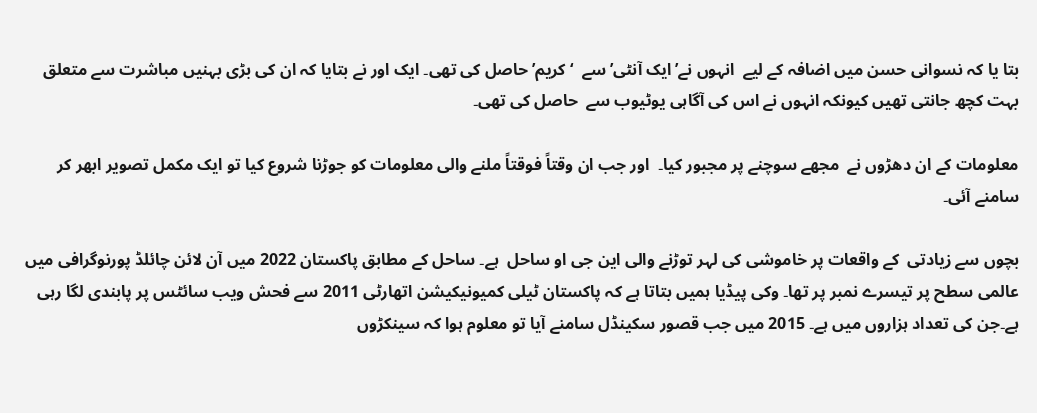بتا یا کہ نسوانی حسن میں اضافہ کے لیے  انہوں نے’ایک آنٹی’ سے  ‘کریم’ حاصل کی تھی۔ ایک اور نے بتایا کہ ان کی بڑی بہنیں مباشرت سے متعلق بہت کچھ جانتی تھیں کیونکہ انہوں نے اس کی آگاہی یوٹیوب سے  حاصل کی تھی۔

معلومات کے ان دھڑوں نے  مجھے سوچنے پر مجبور کیا۔  اور جب ان وقتاً فوقتاً ملنے والی معلومات کو جوڑنا شروع کیا تو ایک مکمل تصویر ابھر کر سامنے آئی۔

بچوں سے زیادتی  کے واقعات پر خاموشی کی لہر توڑنے والی این جی او ساحل  ہے۔ ساحل کے مطابق پاکستان 2022 میں آن لائن چائلڈ پورنوگرافی میں عالمی سطح پر تیسرے نمبر پر تھا۔ وکی پیڈیا ہمیں بتاتا ہے کہ پاکستان ٹیلی کمیونیکیشن اتھارٹی 2011 سے فحش ویب سائٹس پر پابندی لگا رہی ہے۔جن کی تعداد ہزاروں میں ہے۔ 2015 میں جب قصور سکینڈل سامنے آیا تو معلوم ہوا کہ سینکڑوں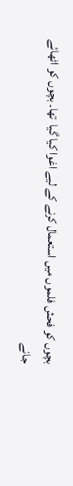بچوں کو فحش فلموں میں استعمال کرنے کے لیے اغوا کیا گیا  تھا۔ بچوں کو اٹھائے جانے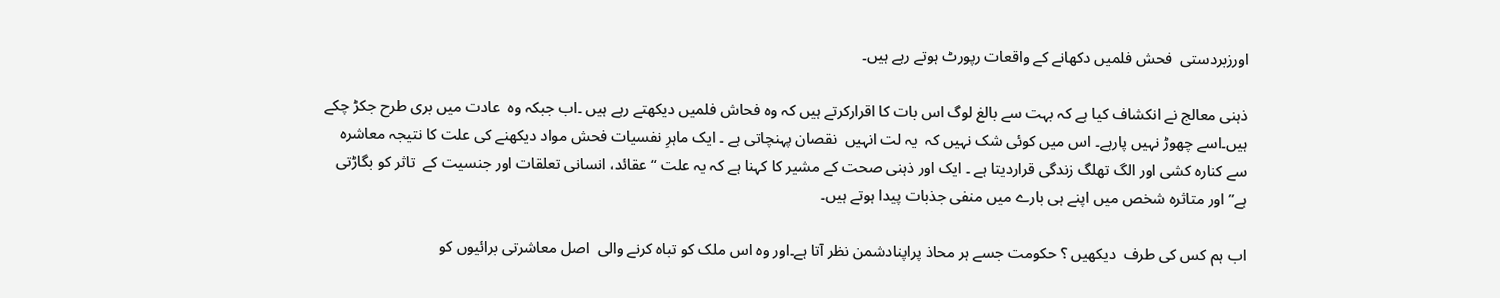اورزبردستی  فحش فلمیں دکھانے کے واقعات رپورٹ ہوتے رہے ہیں۔

ذہنی معالج نے انکشاف کیا ہے کہ بہت سے بالغ لوگ اس بات کا اقرارکرتے ہیں کہ وہ فحاش فلمیں دیکھتے رہے ہیں ۔اب جبکہ وہ  عادت میں بری طرح جکڑ چکے ہیں۔اسے چھوڑ نہیں پارہے۔ اس میں کوئی شک نہیں کہ  یہ لت انہیں  نقصان پہنچاتی ہے ۔ ایک ماہرِ نفسیات فحش مواد دیکھنے کی علت کا نتیجہ معاشرہ سے کنارہ کشی اور الگ تھلگ زندگی قراردیتا ہے ۔ ایک اور ذہنی صحت کے مشیر کا کہنا ہے کہ یہ علت “عقائد، انسانی تعلقات اور جنسیت کے  تاثر کو بگاڑتی ہے” اور متاثرہ شخص میں اپنے ہی بارے میں منفی جذبات پیدا ہوتے ہیں۔

اب ہم کس کی طرف  دیکھیں ؟ حکومت جسے ہر محاذ پراپنادشمن نظر آتا ہے۔اور وہ اس ملک کو تباہ کرنے والی  اصل معاشرتی برائیوں کو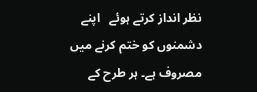نظر انداز کرتے ہوئے   اپنے دشمنوں کو ختم کرنے میں مصروف ہے۔ ہر طرح کے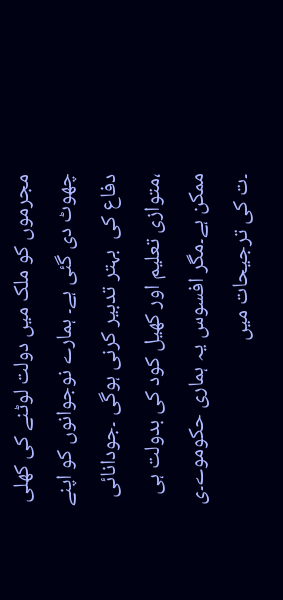مجرموں کو ملک میں دولت لوٹنے کی کھلی چھوٹ دی گئی ہے۔ ہمارے نوجوانوں کو اپنے دفاع کی  بہتر تدبیر کرنی ہوگی ۔جودانائی ،متوازی تعلیم اور کھیل کود کی بدولت ہی ممکن ہے۔مگر افسوس یہ ہماری حکوموے۔ی ۔ت کی ترجیحات میں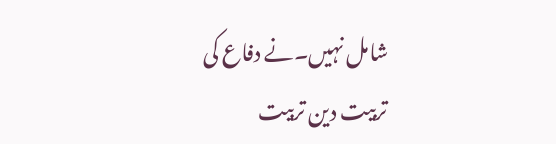شامل نہیں۔نے دفاع کی تربیت دین تربیت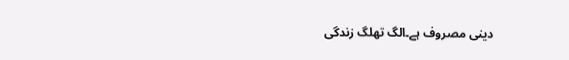دینی مصروف ہے۔الگ تھلگ زندگی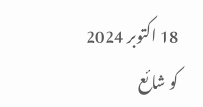18 اکتوبر 2024 کو شائع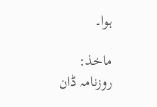ہوا۔

ماخذ:          روزنامہ ڈان